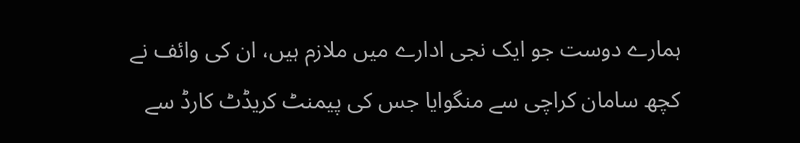ہمارے دوست جو ایک نجی ادارے میں ملازم ہیں، ان کی وائف نے کچھ سامان کراچی سے منگوایا جس کی پیمنٹ کریڈٹ کارڈ سے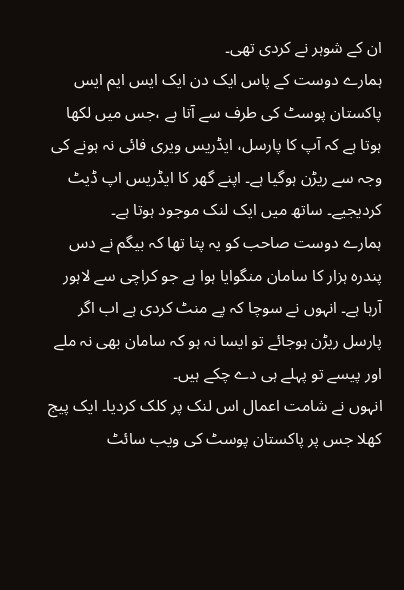ان کے شوہر نے کردی تھی۔
ہمارے دوست کے پاس ایک دن ایک ایس ایم ایس پاکستان پوسٹ کی طرف سے آتا ہے ،جس میں لکھا ہوتا ہے کہ آپ کا پارسل، ایڈریس ویری فائی نہ ہونے کی وجہ سے ریڑن ہوگیا ہے۔ اپنے گھر کا ایڈریس اپ ڈیٹ کردیجیے۔ ساتھ میں ایک لنک موجود ہوتا ہے۔
ہمارے دوست صاحب کو یہ پتا تھا کہ بیگم نے دس پندرہ ہزار کا سامان منگوایا ہوا ہے جو کراچی سے لاہور آرہا ہے۔ انہوں نے سوچا کہ پے منٹ کردی ہے اب اگر پارسل ریڑن ہوجائے تو ایسا نہ ہو کہ سامان بھی نہ ملے اور پیسے تو پہلے ہی دے چکے ہیں۔
انہوں نے شامت اعمال اس لنک پر کلک کردیا۔ ایک پیج کھلا جس پر پاکستان پوسٹ کی ویب سائٹ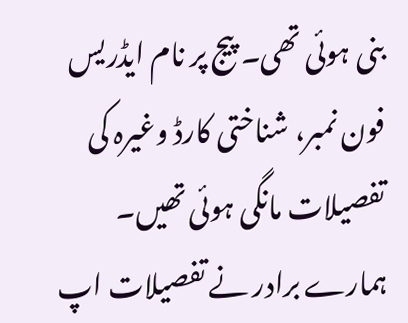بنی ہوئی تھی۔ پیج پر نام ایڈریس فون نمبر، شناختی کارڈ وغیرہ کی تفصیلات مانگی ہوئی تھیں۔
ہمارے برادر نے تفصیلات اپ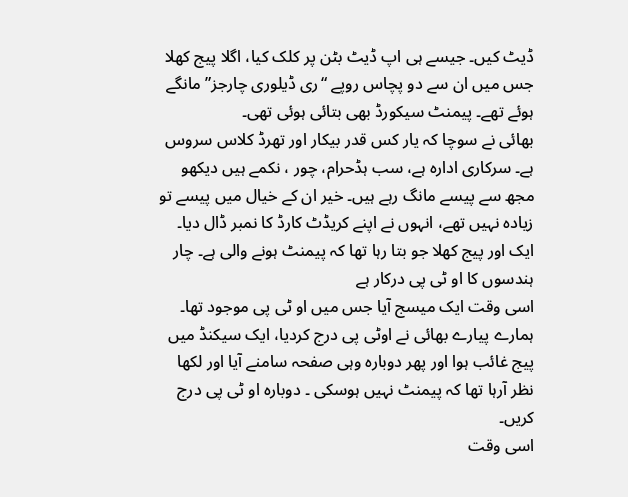ڈیٹ کیں۔ جیسے ہی اپ ڈیٹ بٹن پر کلک کیا، اگلا پیج کھلا جس میں ان سے دو پچاس روپے “ری ڈیلوری چارجز” مانگے ہوئے تھے۔ پیمنٹ سیکورڈ بھی بتائی ہوئی تھی۔
بھائی نے سوچا کہ یار کس قدر بیکار اور تھرڈ کلاس سروس ہے۔ سرکاری ادارہ ہے، سب ہڈحرام، چور ، نکمے ہیں دیکھو مجھ سے پیسے مانگ رہے ہیں۔ خیر ان کے خیال میں پیسے تو زیادہ نہیں تھے، انہوں نے اپنے کریڈٹ کارڈ کا نمبر ڈال دیا۔
ایک اور پیج کھلا جو بتا رہا تھا کہ پیمنٹ ہونے والی ہے۔ چار ہندسوں کا او ٹی پی درکار ہے
اسی وقت ایک میسج آیا جس میں او ٹی پی موجود تھا۔
ہمارے پیارے بھائی نے اوٹی پی درج کردیا، ایک سیکنڈ میں پیج غائب ہوا اور پھر دوبارہ وہی صفحہ سامنے آیا اور لکھا نظر آرہا تھا کہ پیمنٹ نہیں ہوسکی ۔ دوبارہ او ٹی پی درج کریں۔
اسی وقت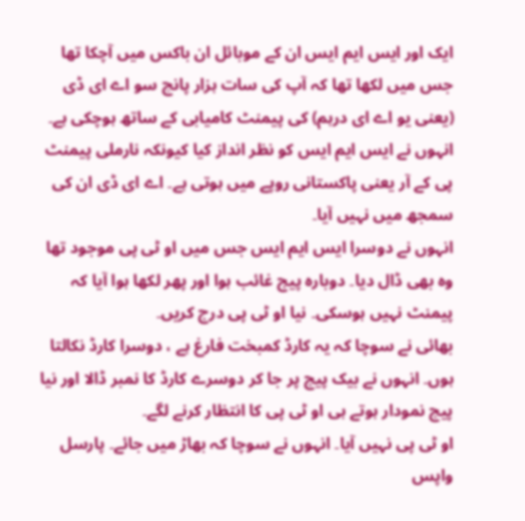ایک اور ایس ایم ایس ان کے موبائل ان باکس میں آچکا تھا جس میں لکھا تھا کہ آپ کی سات ہزار پانچ سو اے ای ڈی (یعنی یو اے ای درہم) کی پیمنٹ کامیابی کے ساتھ ہوچکی ہے۔
انہوں نے ایس ایم ایس کو نظر انداز کیا کیونکہ نارملی پیمنٹ پی کے آر یعنی پاکستانی روپے میں ہوتی ہے۔ اے ای ڈی ان کی سمجھ میں نہیں آیا۔
انہوں نے دوسرا ایس ایم ایس جس میں او ٹی پی موجود تھا وہ بھی ڈال دیا۔ دوبارہ پیج غائب ہوا اور پھر لکھا ہوا آیا کہ پیمنٹ نہیں ہوسکی۔ نیا او ٹی پی درج کریں۔
بھائی نے سوچا کہ یہ کارڈ کمبخت فارغ ہے ، دوسرا کارڈ نکالتا ہوں۔ انہوں نے بیک پیج پر جا کر دوسرے کارڈ کا نمبر ڈالا اور نیا پیج نمودار ہوتے ہی او ٹی پی کا انتظار کرنے لگے۔
او ٹی پی نہیں آیا۔ انہوں نے سوچا کہ بھاڑ میں جائے۔ پارسل واپس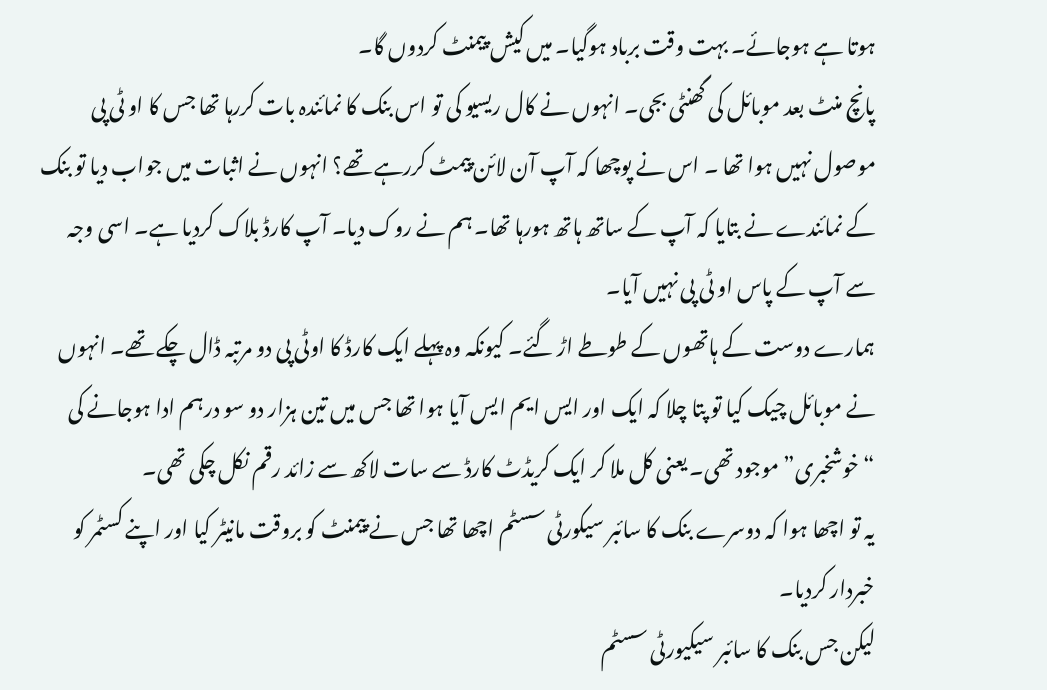ہوتا ہے ہوجائے۔ بہت وقت برباد ہوگیا۔ میں کیش پیمنٹ کردوں گا۔
پانچ منٹ بعد موبائل کی گھنٹی بجی۔ انہوں نے کال ریسیو کی تو اس بنک کا نمائندہ بات کررہا تھا جس کا او ٹی پی موصول نہیں ہوا تھا ۔ اس نے پوچھا کہ آپ آن لائن پیمٹ کررہے تھے؟ انہوں نے اثبات میں جواب دیا تو بنک کے نمائندے نے بتایا کہ آپ کے ساتھ ہاتھ ہورہا تھا۔ ہم نے روک دیا۔ آپ کارڈ بلاک کردیا ہے۔ اسی وجہ سے آپ کے پاس او ٹی پی نہیں آیا۔
ہمارے دوست کے ہاتھوں کے طوطے اڑ گئے۔ کیونکہ وہ پہلے ایک کارڈ کا اوٹی پی دو مرتبہ ڈال چکے تھے۔ انہوں نے موبائل چیک کیا تو پتا چلا کہ ایک اور ایس ایم ایس آیا ہوا تھا جس میں تین ہزار دو سو درہم ادا ہوجانے کی “خوشخبری” موجود تھی۔ یعنی کل ملا کر ایک کریڈٹ کارڈ سے سات لاکھ سے زائد رقم نکل چکی تھی۔
یہ تو اچھا ہوا کہ دوسرے بنک کا سائبر سیکورٹی سسٹم اچھا تھا جس نے پیمنٹ کو بروقت مانیٹر کیا اور اپنے کسٹمر کو خبردار کردیا۔
لیکن جس بنک کا سائبر سیکیورٹی سسٹم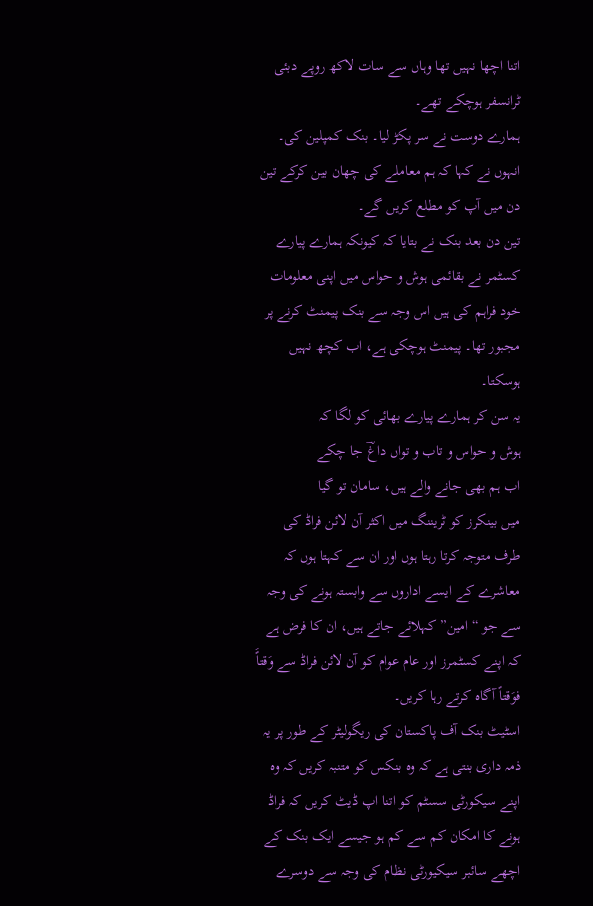اتنا اچھا نہیں تھا وہاں سے سات لاکھ روپے دبئی ٹرانسفر ہوچکے تھے۔
ہمارے دوست نے سر پکڑ لیا۔ بنک کمپلین کی۔ انہوں نے کہا کہ ہم معاملے کی چھان بین کرکے تین دن میں آپ کو مطلع کریں گے۔
تین دن بعد بنک نے بتایا کہ کیونکہ ہمارے پیارے کسٹمر نے بقائمی ہوش و حواس میں اپنی معلومات خود فراہم کی ہیں اس وجہ سے بنک پیمنٹ کرنے پر مجبور تھا۔ پیمنٹ ہوچکی ہے، اب کچھ نہیں ہوسکتا۔
یہ سن کر ہمارے پیارے بھائی کو لگا کہ
ہوش و حواس و تاب و تواں داغؔ جا چکے
اب ہم بھی جانے والے ہیں، سامان تو گیا
میں بینکرز کو ٹریننگ میں اکثر آن لائن فراڈ کی طرف متوجہ کرتا رہتا ہوں اور ان سے کہتا ہوں کہ معاشرے کے ایسے اداروں سے وابستہ ہونے کی وجہ سے جو “امین” کہلائے جاتے ہیں، ان کا فرض ہے کہ اپنے کسٹمرز اور عام عوام کو آن لائن فراڈ سے وَقتاًَ فوَقتاً آگاہ کرتے رہا کریں۔
اسٹیٹ بنک آف پاکستان کی ریگولیٹر کے طور پر یہ ذمہ داری بنتی ہے کہ وہ بنکس کو متنبہ کریں کہ وہ اپنے سیکورٹی سسٹم کو اتنا اپ ڈیٹ کریں کہ فراڈ ہونے کا امکان کم سے کم ہو جیسے ایک بنک کے اچھے سائبر سیکیورٹی نظام کی وجہ سے دوسرے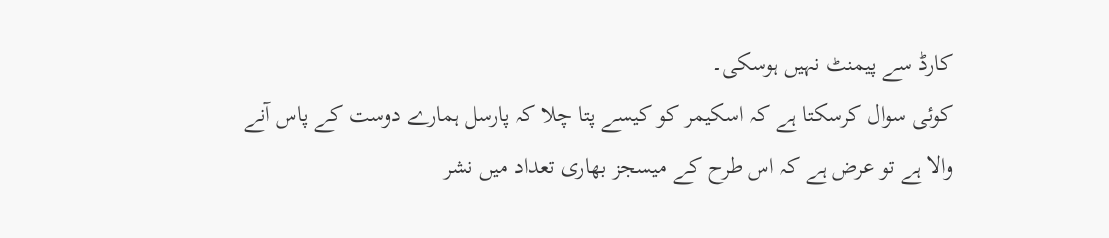کارڈ سے پیمنٹ نہیں ہوسکی۔
کوئی سوال کرسکتا ہے کہ اسکیمر کو کیسے پتا چلا کہ پارسل ہمارے دوست کے پاس آنے والا ہے تو عرض ہے کہ اس طرح کے میسجز بھاری تعداد میں نشر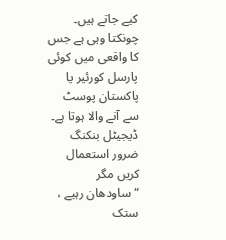کیے جاتے ہیں۔ چونکتا وہی ہے جس کا واقعی میں کوئی پارسل کورئیر یا پاکستان پوسٹ سے آنے والا ہوتا ہے۔
ڈیجیٹل بنکنگ ضرور استعمال کریں مگر “ساودھان رہیے ، ستک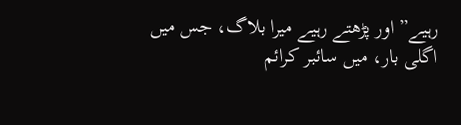رہیے” اور پڑھتے رہیے میرا بلاگ، جس میں اگلی بار، میں سائبر کرائم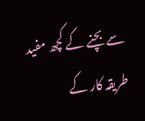سے بچنے کے کچھ مفید طریقہ کار کے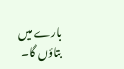بارے میں بتاؤں گا۔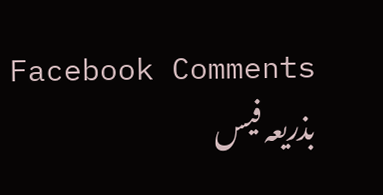Facebook Comments
بذریعہ فیس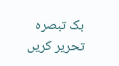بک تبصرہ تحریر کریں